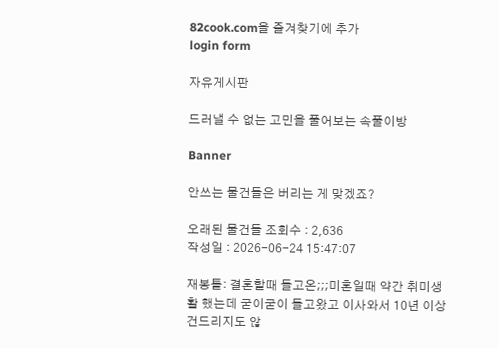82cook.com을 즐겨찾기에 추가
login form

자유게시판

드러낼 수 없는 고민을 풀어보는 속풀이방

Banner

안쓰는 물건들은 버리는 게 맞겠죠?

오래된 물건들 조회수 : 2,636
작성일 : 2026-06-24 15:47:07

재봉틀: 결혼할때 들고온;;;미혼일때 약간 취미생활 했는데 굳이굳이 들고왔고 이사와서 10년 이상 건드리지도 않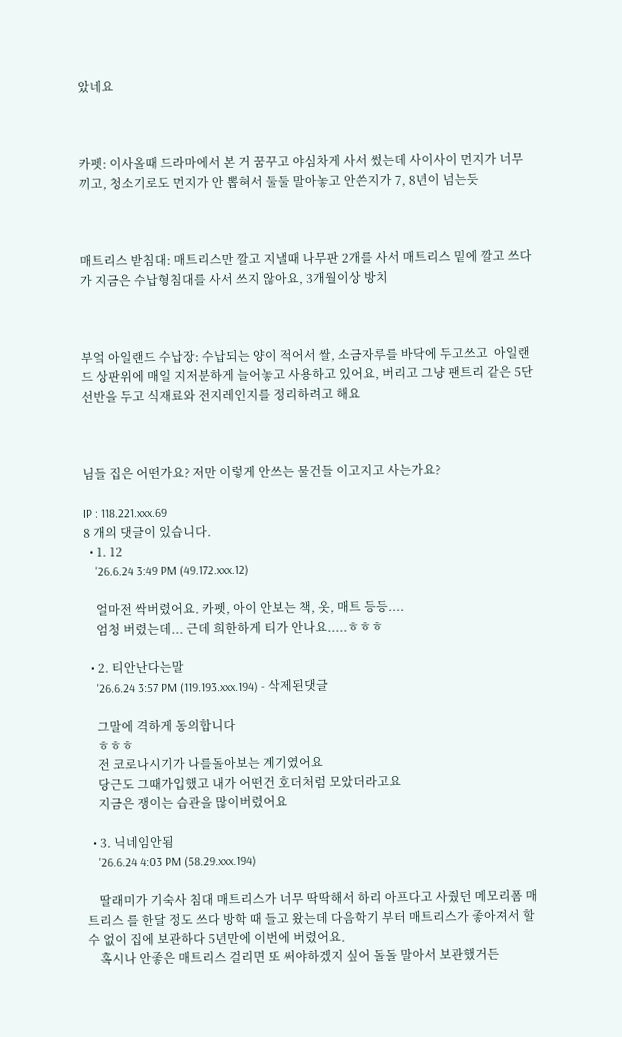았네요



카펫: 이사올때 드라마에서 본 거 꿈꾸고 야심차게 사서 썼는데 사이사이 먼지가 너무 끼고, 청소기로도 먼지가 안 뽑혀서 둘둘 말아놓고 안쓴지가 7, 8년이 넘는듯



매트리스 받침대: 매트리스만 깔고 지낼때 나무판 2개를 사서 매트리스 밑에 깔고 쓰다가 지금은 수납형침대를 사서 쓰지 않아요, 3개월이상 방치



부엌 아일랜드 수납장: 수납되는 양이 적어서 쌀, 소금자루를 바닥에 두고쓰고  아일랜드 상판위에 매일 지저분하게 늘어놓고 사용하고 있어요, 버리고 그냥 팬트리 같은 5단 선반을 두고 식재료와 전지레인지를 정리하려고 해요



님들 집은 어떤가요? 저만 이렇게 안쓰는 물건들 이고지고 사는가요?

IP : 118.221.xxx.69
8 개의 댓글이 있습니다.
  • 1. 12
    '26.6.24 3:49 PM (49.172.xxx.12)

    얼마전 싹버렸어요. 카펫, 아이 안보는 책, 옷, 매트 등등....
    엄청 버렸는데... 근데 희한하게 티가 안나요.....ㅎㅎㅎ

  • 2. 티안난다는말
    '26.6.24 3:57 PM (119.193.xxx.194) - 삭제된댓글

    그말에 격하게 동의합니다
    ㅎㅎㅎ
    전 코로나시기가 나를돌아보는 계기였어요
    당근도 그때가입했고 내가 어떤건 호더처럼 모았더라고요
    지금은 쟁이는 습관을 많이버렸어요

  • 3. 닉네임안됨
    '26.6.24 4:03 PM (58.29.xxx.194)

    딸래미가 기숙사 침대 매트리스가 너무 딱딱해서 하리 아프다고 사줬던 메모리폼 매트리스 를 한달 정도 쓰다 방학 때 들고 왔는데 다음학기 부터 매트리스가 좋아져서 할수 없이 집에 보관하다 5년만에 이번에 버렸어요.
    혹시나 안좋은 매트리스 걸리면 또 써야하겠지 싶어 돌돌 말아서 보관했거든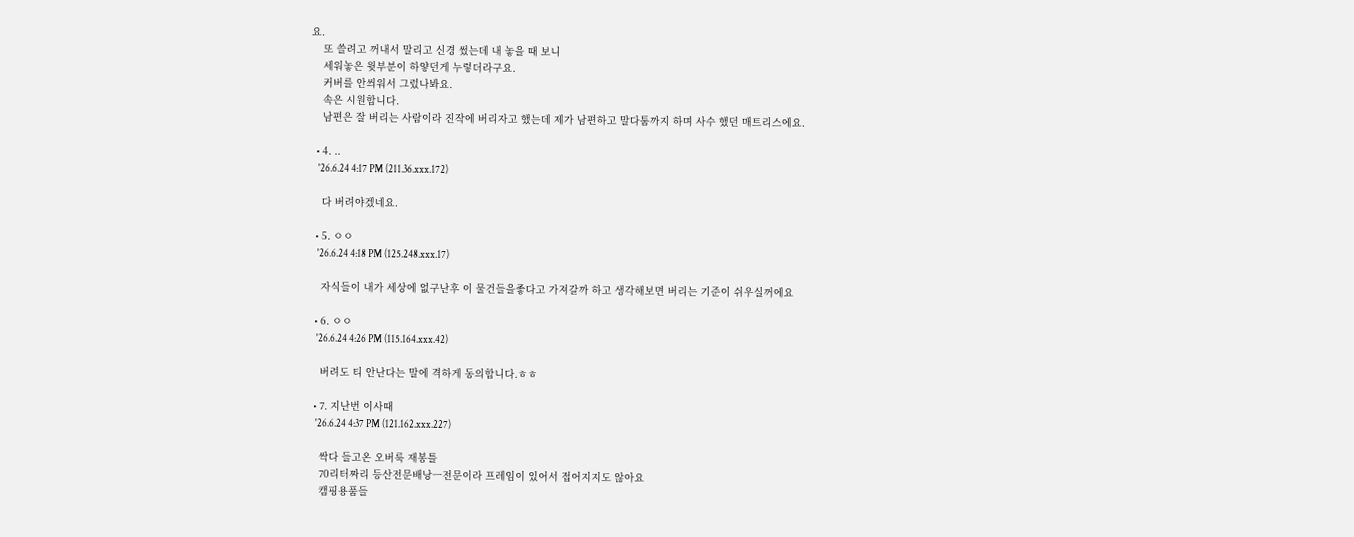요.
    또 쓸려고 꺼내서 말리고 신경 썼는데 내 놓을 때 보니
    세워놓은 윗부분이 하얗던게 누렇더라구요.
    커버를 안씌워서 그렀나봐요.
    속은 시원합니다.
    남편은 잘 버리는 사람이라 진작에 버리자고 했는데 제가 남편하고 말다툼까지 하며 사수 했던 매트리스에요.

  • 4. ..
    '26.6.24 4:17 PM (211.36.xxx.172)

    다 버려야겠네요.

  • 5. ㅇㅇ
    '26.6.24 4:18 PM (125.248.xxx.17)

    자식들이 내가 세상에 없구난후 이 물건들을좋다고 가져갈까 하고 생각해보면 버리는 기준이 쉬우실꺼에요

  • 6. ㅇㅇ
    '26.6.24 4:26 PM (115.164.xxx.42)

    버려도 티 안난다는 말에 격하게 동의합니다.ㅎㅎ

  • 7. 지난번 이사때
    '26.6.24 4:37 PM (121.162.xxx.227)

    싹다 들고온 오버룩 재봉틀
    70리터짜리 등산전문배낭ㅡ전문이라 프레임이 있어서 접어지지도 않아요
    캠핑용품들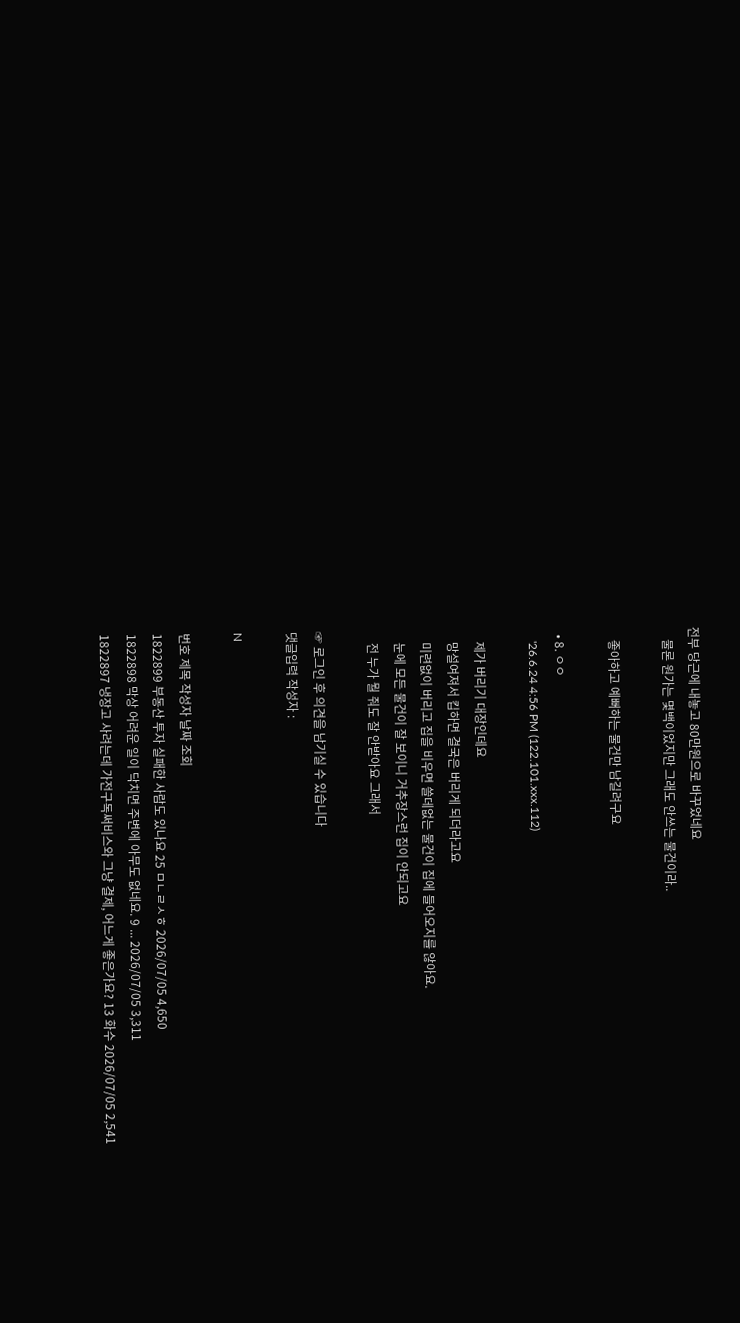전부 당근에 내놓고 80만원으로 바꾸었네요
    물론 원가는 몇백이었지만 그래도 안쓰는 물건이라..

    좋아하고 예뻐하는 물건만 남길려구요

  • 8. ㅇㅇ
    '26.6.24 4:56 PM (122.101.xxx.112)

    제가 버리기 대장인데요
    망설여져서 킵하면 결국은 버리게 되더라고요
    미련없이 버리고 집을 비우면 쓸데없는 물건이 집에 들어오지를 않아요.
    눈에 모든 물건이 잘 보이니 거추장스런 집이 안되고요
    전 누가 뭘 줘도 잘 안받아요 그래서

☞ 로그인 후 의견을 남기실 수 있습니다
댓글입력 작성자 :

N

번호 제목 작성자 날짜 조회
1822899 부동산 투자 실패한 사람도 있나요 25 ㅁㄴㄹㅅㅎ 2026/07/05 4,650
1822898 막상 어려운 일이 닥치면 주변에 아무도 없네요. 9 ... 2026/07/05 3,311
1822897 냉장고 사려는데 가전구독써비스와 그냥 결제, 어느게 좋은가요? 13 화수 2026/07/05 2,541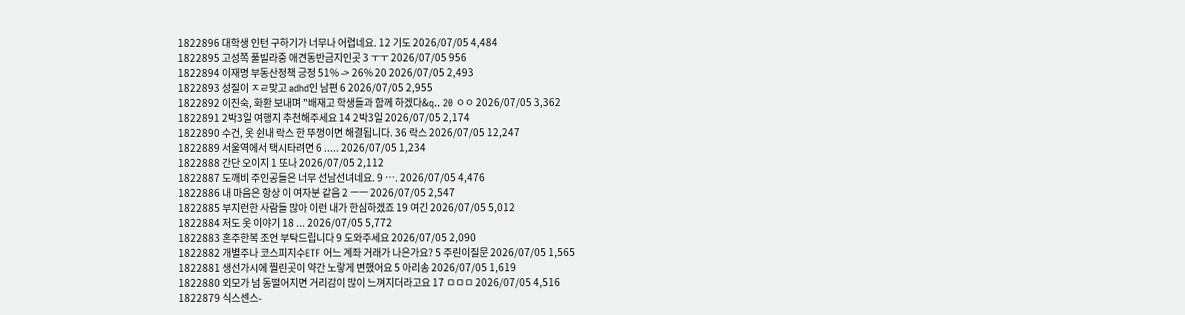1822896 대학생 인턴 구하기가 너무나 어렵네요. 12 기도 2026/07/05 4,484
1822895 고성쪽 풀빌라중 애견동반금지인곳 3 ㅜㅜ 2026/07/05 956
1822894 이재명 부동산정책 긍정 51% -> 26% 20 2026/07/05 2,493
1822893 성질이 ㅈㄹ맞고 adhd인 남편 6 2026/07/05 2,955
1822892 이진숙, 화환 보내며 "배재고 학생들과 함께 하겠다&q.. 20 ㅇㅇ 2026/07/05 3,362
1822891 2박3일 여행지 추천해주세요 14 2박3일 2026/07/05 2,174
1822890 수건, 옷 쉰내 락스 한 뚜껑이면 해결됩니다. 36 락스 2026/07/05 12,247
1822889 서울역에서 택시타려면 6 ..... 2026/07/05 1,234
1822888 간단 오이지 1 또나 2026/07/05 2,112
1822887 도깨비 주인공들은 너무 선남선녀네요. 9 …. 2026/07/05 4,476
1822886 내 마음은 항상 이 여자분 같음 2 ㅡㅡ 2026/07/05 2,547
1822885 부지런한 사람들 많아 이런 내가 한심하겠죠 19 여긴 2026/07/05 5,012
1822884 저도 옷 이야기 18 ... 2026/07/05 5,772
1822883 혼주한복 조언 부탁드립니다 9 도와주세요 2026/07/05 2,090
1822882 개별주나 코스피지수ETF 어느 계좌 거래가 나은가요? 5 주린이질문 2026/07/05 1,565
1822881 생선가시에 찔린곳이 약간 노랗게 변했어요 5 아리송 2026/07/05 1,619
1822880 외모가 넘 동떨어지면 거리감이 많이 느껴지더라고요 17 ㅁㅁㅁ 2026/07/05 4,516
1822879 식스센스-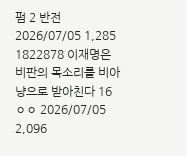펌 2 반전 2026/07/05 1,285
1822878 이재명은 비판의 목소리를 비아냥으로 받아친다 16 ㅇㅇ 2026/07/05 2,096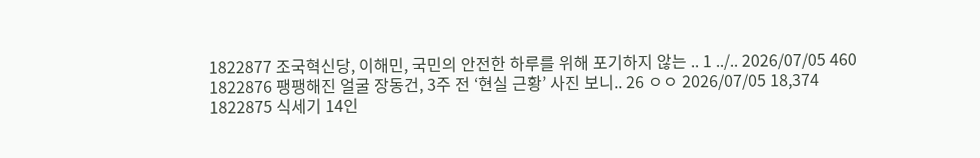1822877 조국혁신당, 이해민, 국민의 안전한 하루를 위해 포기하지 않는 .. 1 ../.. 2026/07/05 460
1822876 팽팽해진 얼굴 장동건, 3주 전 ‘현실 근황’ 사진 보니.. 26 ㅇㅇ 2026/07/05 18,374
1822875 식세기 14인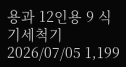용과 12인용 9 식기세척기 2026/07/05 1,199